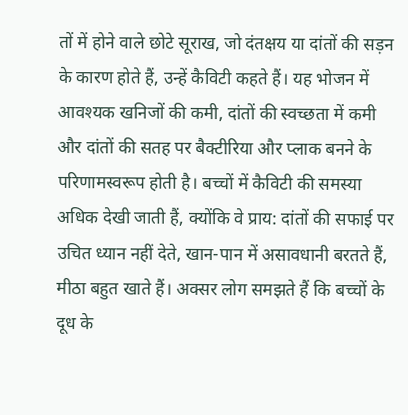तों में होने वाले छोटे सूराख, जो दंतक्षय या दांतों की सड़न के कारण होते हैं, उन्हें कैविटी कहते हैं। यह भोजन में आवश्यक खनिजों की कमी, दांतों की स्वच्छता में कमी और दांतों की सतह पर बैक्टीरिया और प्लाक बनने के परिणामस्वरूप होती है। बच्चों में कैविटी की समस्या अधिक देखी जाती हैं, क्योंकि वे प्राय: दांतों की सफाई पर उचित ध्यान नहीं देते, खान-पान में असावधानी बरतते हैं, मीठा बहुत खाते हैं। अक्सर लोग समझते हैं कि बच्चों के दूध के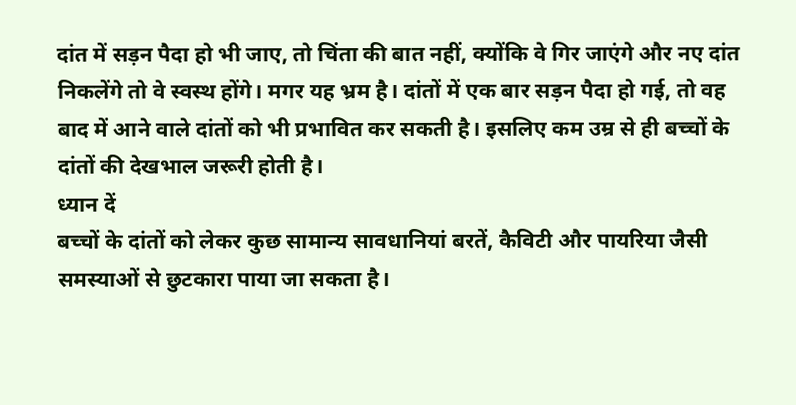दांत में सड़न पैदा हो भी जाए, तो चिंता की बात नहीं, क्योंकि वे गिर जाएंगे और नए दांत निकलेंगे तो वे स्वस्थ होंगे। मगर यह भ्रम है। दांतों में एक बार सड़न पैदा हो गई, तो वह बाद में आने वाले दांतों को भी प्रभावित कर सकती है। इसलिए कम उम्र से ही बच्चों के दांतों की देखभाल जरूरी होती है।
ध्यान दें
बच्चों के दांतों को लेकर कुछ सामान्य सावधानियां बरतें, कैविटी और पायरिया जैसी समस्याओं से छुटकारा पाया जा सकता है।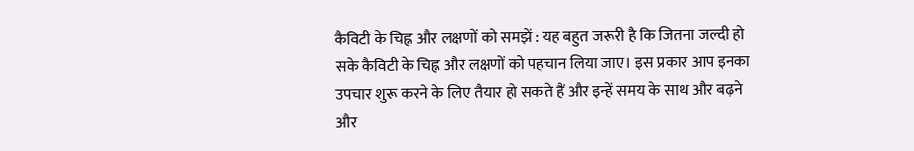कैविटी के चिह्न और लक्षणों को समझें : यह बहुत जरूरी है कि जितना जल्दी हो सके कैविटी के चिह्न और लक्षणों को पहचान लिया जाए। इस प्रकार आप इनका उपचार शुरू करने के लिए तैयार हो सकते हैं और इन्हें समय के साथ और बढ़ने और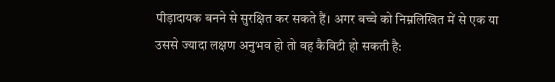पीड़ादायक बनने से सुरक्षित कर सकते हैं। अगर बच्चे को निम्नलिखित में से एक या उससे ज्यादा लक्षण अनुभव हो तो वह कैविटी हो सकती है: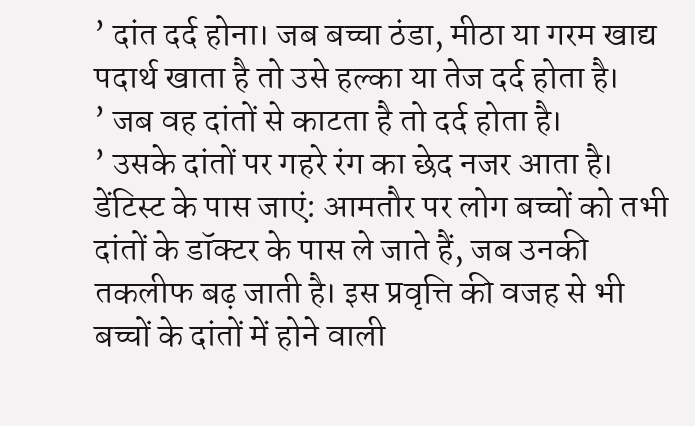’ दांत दर्द होना। जब बच्चा ठंडा, मीठा या गरम खाद्य पदार्थ खाता है तो उसे हल्का या तेज दर्द होता है।
’ जब वह दांतों से काटता है तो दर्द होता है।
’ उसके दांतों पर गहरे रंग का छेद नजर आता है।
डेंटिस्ट के पास जाएं: आमतौर पर लोग बच्चों को तभी दांतों के डॉक्टर के पास ले जाते हैं, जब उनकी तकलीफ बढ़ जाती है। इस प्रवृत्ति की वजह से भी बच्चों के दांतों में होने वाली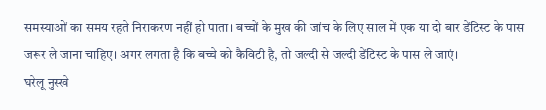समस्याओं का समय रहते निराकरण नहीं हो पाता। बच्चों के मुख की जांच के लिए साल में एक या दो बार डेंटिस्ट के पास जरूर ले जाना चाहिए। अगर लगता है कि बच्चे को कैविटी है, तो जल्दी से जल्दी डेंटिस्ट के पास ले जाएं।
घरेलू नुस्खे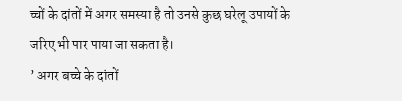च्चों के दांतों में अगर समस्या है तो उनसे कुछ घरेलू उपायों के जरिए भी पार पाया जा सकता है।
’ अगर बच्चे के दांतों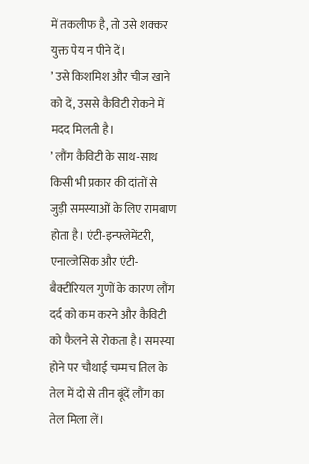में तकलीफ है, तो उसे शक्कर युक्त पेय न पीने दें।
’ उसे किशमिश और चीज खाने को दें, उससे कैविटी रोकने में मदद मिलती है।
’ लौंग कैविटी के साथ-साथ किसी भी प्रकार की दांतों से जुड़ी समस्याओं के लिए रामबाण होता है। एंटी-इन्फ्लेमेंटरी, एनाल्जेसिक और एंटी-बैक्टीरियल गुणों के कारण लौंग दर्द को कम करने और कैविटी को फैलने से रोकता है। समस्या होने पर चौथाई चम्मच तिल के तेल में दो से तीन बूंदें लौंग का तेल मिला लें।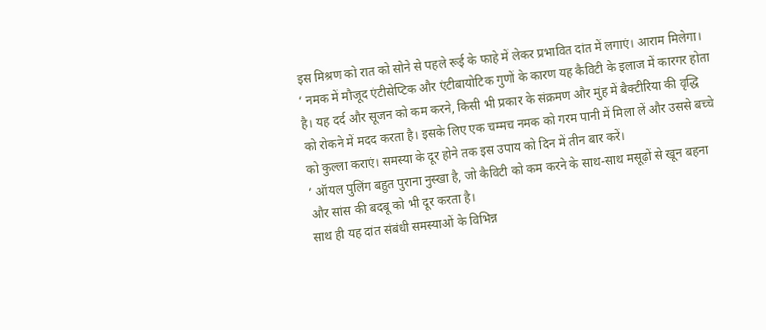इस मिश्रण को रात को सोने से पहले रूई के फाहे में लेकर प्रभावित दांत में लगाएं। आराम मिलेगा।
’ नमक में मौजूद एंटीसेप्टिक और एंटीबायोटिक गुणों के कारण यह कैविटी के इलाज में कारगर होता है। यह दर्द और सूजन को कम करने, किसी भी प्रकार के संक्रमण और मुंह में बैक्टीरिया की वृद्धि को रोकने में मदद करता है। इसके लिए एक चम्मच नमक को गरम पानी में मिला लें और उससे बच्चे को कुल्ला कराएं। समस्या के दूर होने तक इस उपाय को दिन में तीन बार करें।
’ ऑयल पुलिंग बहुत पुराना नुस्खा है, जो कैविटी को कम करने के साथ-साथ मसूढ़ों से खून बहना और सांस की बदबू को भी दूर करता है।
साथ ही यह दांत संबंधी समस्याओं के विभिन्न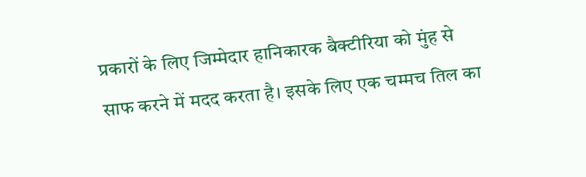प्रकारों के लिए जिम्मेदार हानिकारक बैक्टीरिया को मुंह से साफ करने में मदद करता है। इसके लिए एक चम्मच तिल का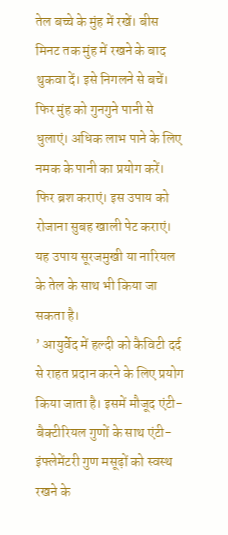तेल बच्चे के मुंह में रखें। बीस मिनट तक मुंह में रखने के बाद थुकवा दें। इसे निगलने से बचें। फिर मुंह को गुनगुने पानी से धुलाएं। अधिक लाभ पाने के लिए नमक के पानी का प्रयोग करें। फिर ब्रश कराएं। इस उपाय को रोजाना सुबह खाली पेट कराएं। यह उपाय सूरजमुखी या नारियल के तेल के साथ भी किया जा सकता है।
’ आयुर्वेद में हल्दी को कैविटी दर्द से राहत प्रदान करने के लिए प्रयोग किया जाता है। इसमें मौजूद एंटी-बैक्टीरियल गुणों के साथ एंटी-इंफ्लेमेंटरी गुण मसूढ़ों को स्वस्थ रखने के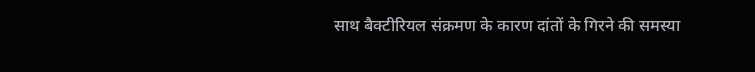साथ बैक्टीरियल संक्रमण के कारण दांतों के गिरने की समस्या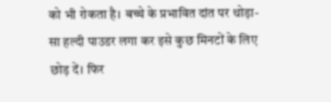को भी रोकता है। बच्चे के प्रभावित दांत पर थोड़ा-सा हल्दी पाउडर लगा कर इसे कुछ मिनटों के लिए छोड़ दें। फिर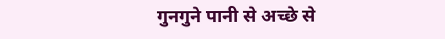गुनगुने पानी से अच्छे से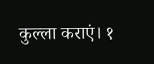कुल्ला कराएं। १